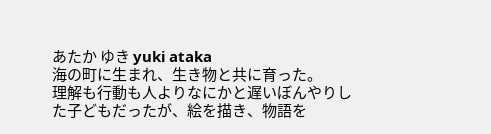あたか ゆき yuki ataka
海の町に生まれ、生き物と共に育った。
理解も行動も人よりなにかと遅いぼんやりした子どもだったが、絵を描き、物語を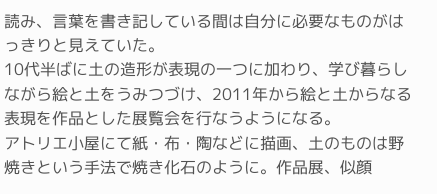読み、言葉を書き記している間は自分に必要なものがはっきりと見えていた。
10代半ばに土の造形が表現の一つに加わり、学び暮らしながら絵と土をうみつづけ、2011年から絵と土からなる表現を作品とした展覧会を行なうようになる。
アトリエ小屋にて紙・布・陶などに描画、土のものは野焼きという手法で焼き化石のように。作品展、似顔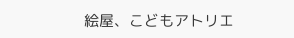絵屋、こどもアトリエ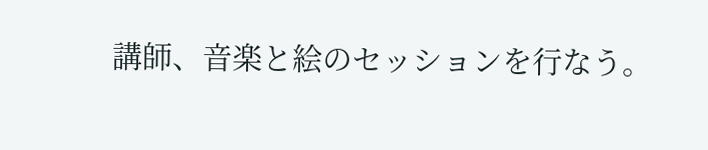講師、音楽と絵のセッションを行なう。